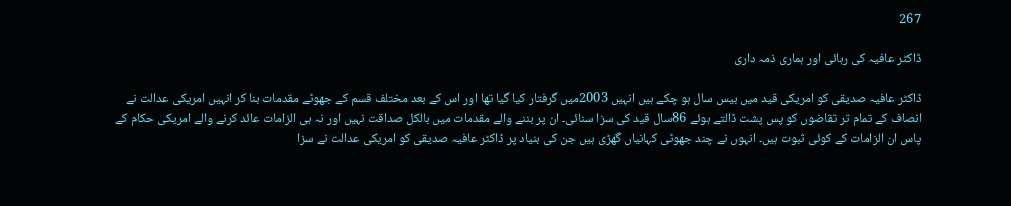267

ڈاکٹر عافیہ کی رہائی اور ہماری ذمہ داری

ڈاکٹر عافیہ صدیقی کو امریکی قید میں بیس سال ہو چکے ہیں انہیں 2003میں گرفتار کیا گیا تھا اور اس کے بعد مختلف قسم کے جھوٹے مقدمات بنا کر انہیں امریکی عدالت نے انصاف کے تمام تر تقاضوں کو پس پشت ڈالتے ہوئے 86سال قید کی سزا سنائی۔ ان پر بننے والے مقدمات میں بالکل صداقت نہیں اور نہ ہی الزامات عائد کرنے والے امریکی حکام کے پاس ان الزامات کے کوئی ثبوت ہیں۔ انہوں نے چند جھوٹی کہانیاں گھڑی ہیں جن کی بنیاد پر ڈاکٹر عافیہ صدیقی کو امریکی عدالت نے سزا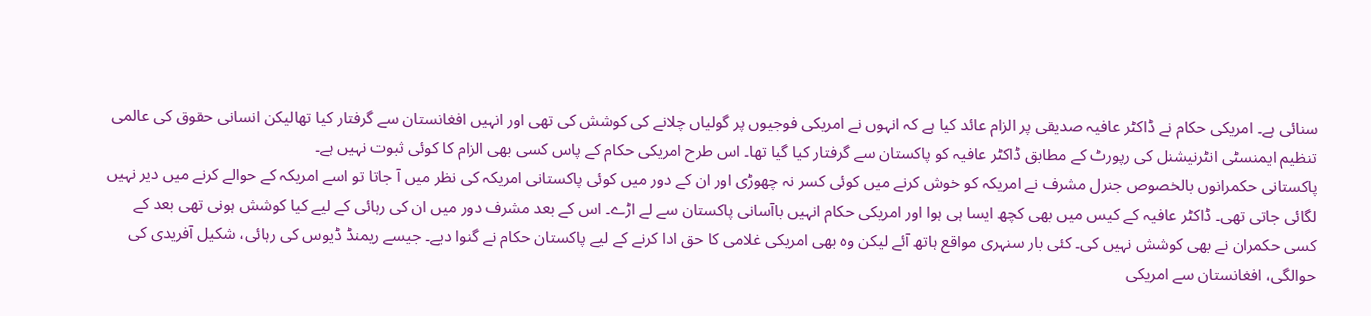سنائی ہے۔ امریکی حکام نے ڈاکٹر عافیہ صدیقی پر الزام عائد کیا ہے کہ انہوں نے امریکی فوجیوں پر گولیاں چلانے کی کوشش کی تھی اور انہیں افغانستان سے گرفتار کیا تھالیکن انسانی حقوق کی عالمی تنظیم ایمنسٹی انٹرنیشنل کی رپورٹ کے مطابق ڈاکٹر عافیہ کو پاکستان سے گرفتار کیا گیا تھا۔ اس طرح امریکی حکام کے پاس کسی بھی الزام کا کوئی ثبوت نہیں ہے۔
پاکستانی حکمرانوں بالخصوص جنرل مشرف نے امریکہ کو خوش کرنے میں کوئی کسر نہ چھوڑی اور ان کے دور میں کوئی پاکستانی امریکہ کی نظر میں آ جاتا تو اسے امریکہ کے حوالے کرنے میں دیر نہیں لگائی جاتی تھی۔ ڈاکٹر عافیہ کے کیس میں بھی کچھ ایسا ہی ہوا اور امریکی حکام انہیں باآسانی پاکستان سے لے اڑے۔ اس کے بعد مشرف دور میں ان کی رہائی کے لیے کیا کوشش ہونی تھی بعد کے کسی حکمران نے بھی کوشش نہیں کی۔ کئی بار سنہری مواقع ہاتھ آئے لیکن وہ بھی امریکی غلامی کا حق ادا کرنے کے لیے پاکستان حکام نے گنوا دیے۔ جیسے ریمنڈ ڈیوس کی رہائی، شکیل آفریدی کی حوالگی، افغانستان سے امریکی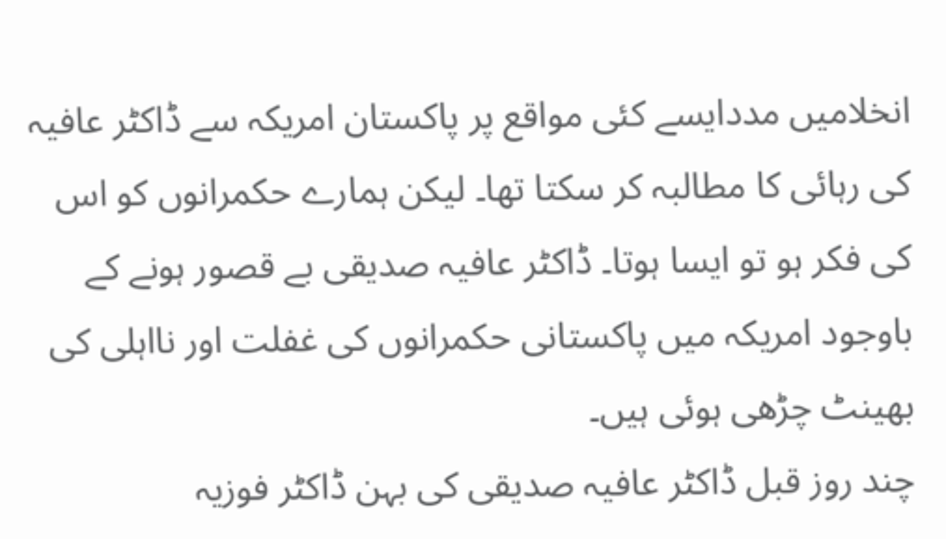انخلامیں مددایسے کئی مواقع پر پاکستان امریکہ سے ڈاکٹر عافیہ کی رہائی کا مطالبہ کر سکتا تھا۔ لیکن ہمارے حکمرانوں کو اس کی فکر ہو تو ایسا ہوتا۔ ڈاکٹر عافیہ صدیقی بے قصور ہونے کے باوجود امریکہ میں پاکستانی حکمرانوں کی غفلت اور نااہلی کی بھینٹ چڑھی ہوئی ہیں۔
چند روز قبل ڈاکٹر عافیہ صدیقی کی بہن ڈاکٹر فوزیہ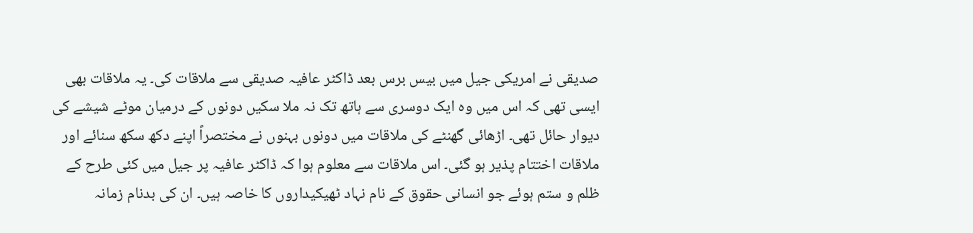صدیقی نے امریکی جیل میں بیس برس بعد ڈاکٹر عافیہ صدیقی سے ملاقات کی۔ یہ ملاقات بھی ایسی تھی کہ اس میں وہ ایک دوسری سے ہاتھ تک نہ ملا سکیں دونوں کے درمیان موٹے شیشے کی دیوار حائل تھی۔ اڑھائی گھنٹے کی ملاقات میں دونوں بہنوں نے مختصراً اپنے دکھ سکھ سنائے اور ملاقات اختتام پذیر ہو گئی۔ اس ملاقات سے معلوم ہوا کہ ڈاکٹر عافیہ پر جیل میں کئی طرح کے ظلم و ستم ہوئے جو انسانی حقوق کے نام نہاد ٹھیکیداروں کا خاصہ ہیں۔ ان کی بدنام زمانہ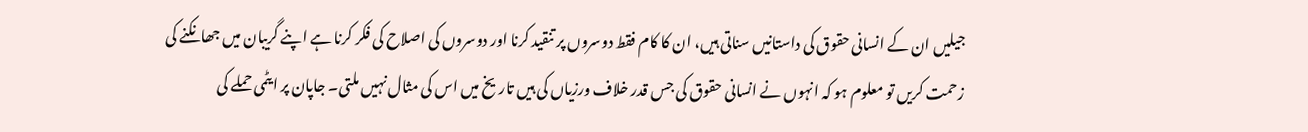جیلیں ان کے انسانی حقوق کی داستانیں سناتی ہیں، ان کا کام فقط دوسروں پر تنقید کرنا اور دوسروں کی اصلاح کی فکر کرنا ہے اپنے گریبان میں جھانکنے کی زحمت کریں تو معلوم ہو کہ انہوں نے انسانی حقوق کی جس قدر خلاف ورزیاں کی ہیں تاریخ میں اس کی مثال نہیں ملتی۔ جاپان پر ایٹمی حملے کی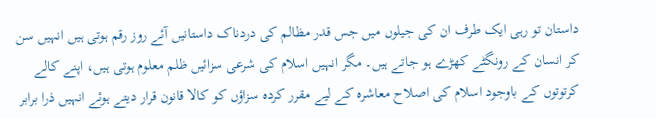داستان تو رہی ایک طرف ان کی جیلوں میں جس قدر مظالم کی دردناک داستانیں آئے روز رقم ہوتی ہیں انہیں سن کر انسان کے رونگٹے کھڑے ہو جاتے ہیں۔ مگر انہیں اسلام کی شرعی سزائیں ظلم معلوم ہوتی ہیں، اپنے کالے کرتوتوں کے باوجود اسلام کی اصلاح معاشرہ کے لیے مقرر کردہ سزاؤں کو کالا قانون قرار دیتے ہوئے انہیں ذرا برابر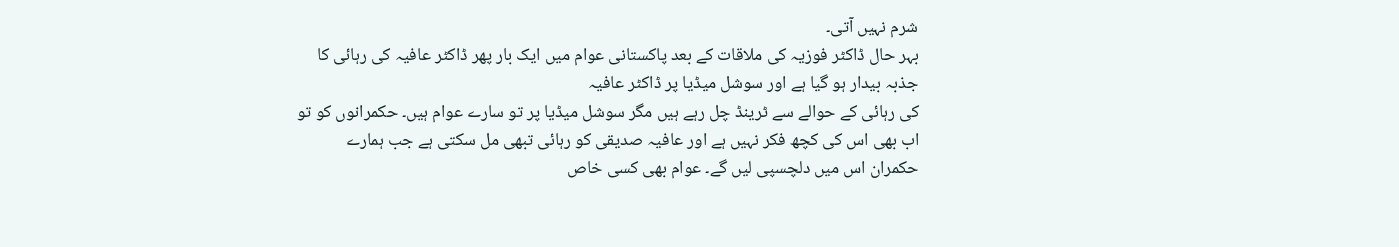شرم نہیں آتی۔
بہر حال ڈاکٹر فوزیہ کی ملاقات کے بعد پاکستانی عوام میں ایک بار پھر ڈاکٹر عافیہ کی رہائی کا جذبہ بیدار ہو گیا ہے اور سوشل میڈیا پر ڈاکٹر عافیہ
کی رہائی کے حوالے سے ٹرینڈ چل رہے ہیں مگر سوشل میڈیا پر تو سارے عوام ہیں۔ حکمرانوں کو تو اب بھی اس کی کچھ فکر نہیں ہے اور عافیہ صدیقی کو رہائی تبھی مل سکتی ہے جب ہمارے حکمران اس میں دلچسپی لیں گے۔ عوام بھی کسی خاص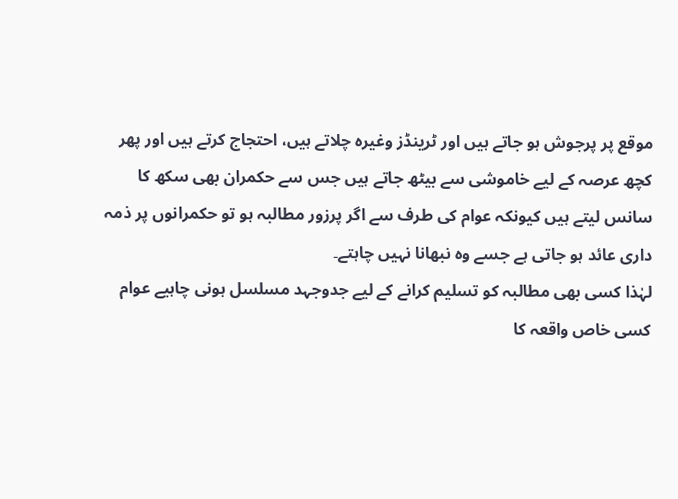موقع پر پرجوش ہو جاتے ہیں اور ٹرینڈز وغیرہ چلاتے ہیں، احتجاج کرتے ہیں اور پھر کچھ عرصہ کے لیے خاموشی سے بیٹھ جاتے ہیں جس سے حکمران بھی سکھ کا سانس لیتے ہیں کیونکہ عوام کی طرف سے اگر پرزور مطالبہ ہو تو حکمرانوں پر ذمہ داری عائد ہو جاتی ہے جسے وہ نبھانا نہیں چاہتے۔
لہٰذا کسی بھی مطالبہ کو تسلیم کرانے کے لیے جدوجہد مسلسل ہونی چاہیے عوام کسی خاص واقعہ کا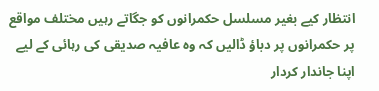انتظار کیے بغیر مسلسل حکمرانوں کو جگاتے رہیں مختلف مواقع پر حکمرانوں پر دباؤ ڈالیں کہ وہ عافیہ صدیقی کی رہائی کے لیے اپنا جاندار کردار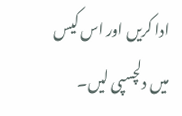ادا کریں اور اس کیس میں دلچسپی لیں۔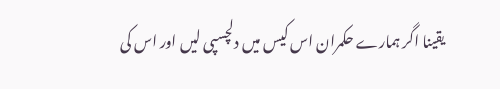یقینا اگر ہمارے حکمران اس کیس میں دلچسپی لیں اور اس کی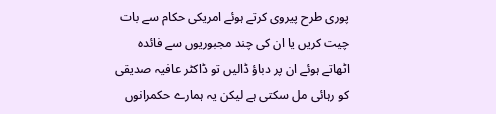پوری طرح پیروی کرتے ہوئے امریکی حکام سے بات چیت کریں یا ان کی چند مجبوریوں سے فائدہ اٹھاتے ہوئے ان پر دباؤ ڈالیں تو ڈاکٹر عافیہ صدیقی کو رہائی مل سکتی ہے لیکن یہ ہمارے حکمرانوں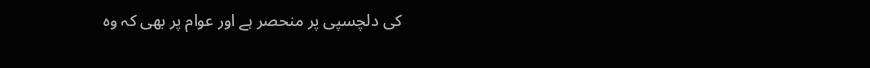کی دلچسپی پر منحصر ہے اور عوام پر بھی کہ وہ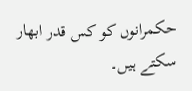حکمرانوں کو کس قدر ابھار سکتے ہیں۔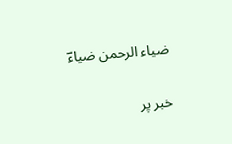ضیاء الرحمن ضیاءؔ

خبر پر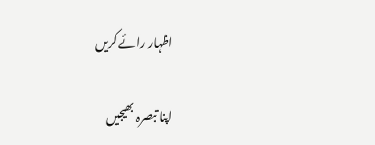اظہار رائے کریں

اپنا تبصرہ بھیجیں